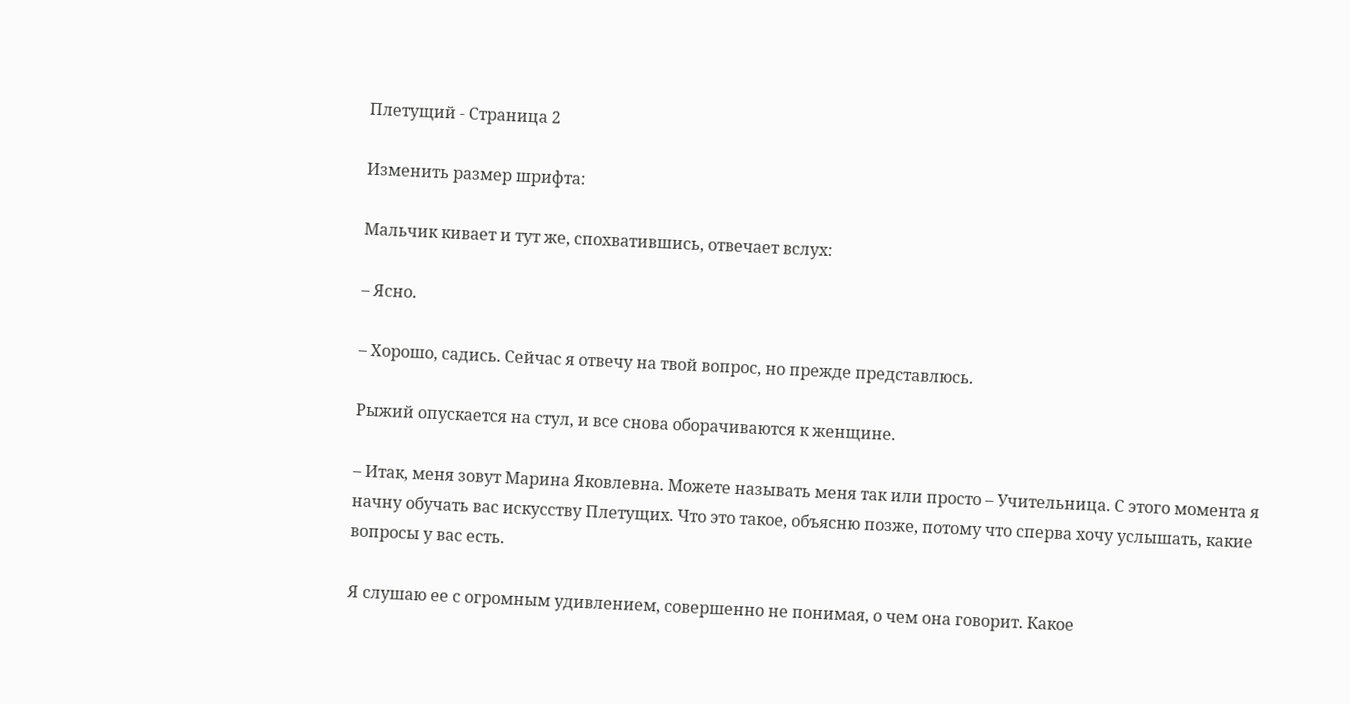Плетущий - Страница 2

Изменить размер шрифта:

Мальчик кивает и тут же, спохватившись, отвечает вслух:

– Ясно.

– Хорошо, садись. Сейчас я отвечу на твой вопрос, но прежде представлюсь.

Рыжий опускается на стул, и все снова оборачиваются к женщине.

– Итак, меня зовут Марина Яковлевна. Можете называть меня так или просто – Учительница. С этого момента я начну обучать вас искусству Плетущих. Что это такое, объясню позже, потому что сперва хочу услышать, какие вопросы у вас есть.

Я слушаю ее с огромным удивлением, совершенно не понимая, о чем она говорит. Какое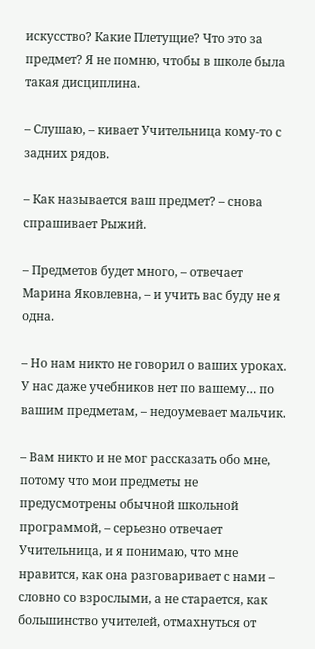искусство? Какие Плетущие? Что это за предмет? Я не помню, чтобы в школе была такая дисциплина.

– Слушаю, – кивает Учительница кому-то с задних рядов.

– Как называется ваш предмет? – снова спрашивает Рыжий.

– Предметов будет много, – отвечает Марина Яковлевна, – и учить вас буду не я одна.

– Но нам никто не говорил о ваших уроках. У нас даже учебников нет по вашему… по вашим предметам, – недоумевает мальчик.

– Вам никто и не мог рассказать обо мне, потому что мои предметы не предусмотрены обычной школьной программой, – серьезно отвечает Учительница, и я понимаю, что мне нравится, как она разговаривает с нами – словно со взрослыми, а не старается, как большинство учителей, отмахнуться от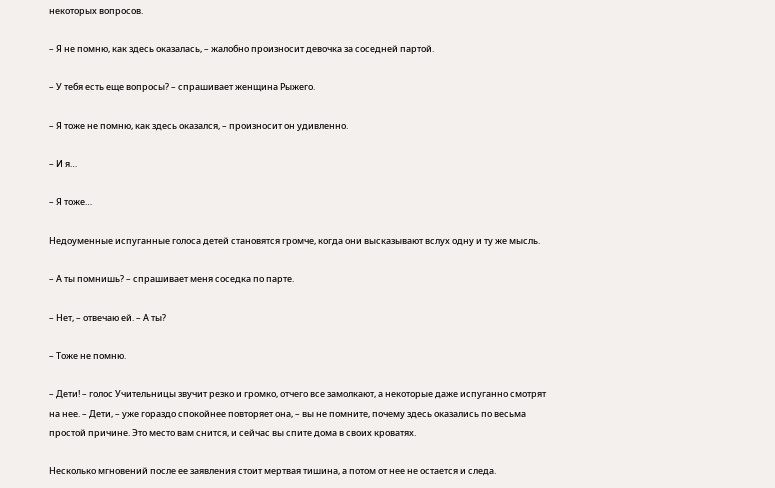некоторых вопросов.

– Я не помню, как здесь оказалась, – жалобно произносит девочка за соседней партой.

– У тебя есть еще вопросы? – спрашивает женщина Рыжего.

– Я тоже не помню, как здесь оказался, – произносит он удивленно.

– И я…

– Я тоже…

Недоуменные испуганные голоса детей становятся громче, когда они высказывают вслух одну и ту же мысль.

– А ты помнишь? – спрашивает меня соседка по парте.

– Нет, – отвечаю ей. – А ты?

– Тоже не помню.

– Дети! – голос Учительницы звучит резко и громко, отчего все замолкают, а некоторые даже испуганно смотрят на нее. – Дети, – уже гораздо спокойнее повторяет она, – вы не помните, почему здесь оказались по весьма простой причине. Это место вам снится, и сейчас вы спите дома в своих кроватях.

Несколько мгновений после ее заявления стоит мертвая тишина, а потом от нее не остается и следа.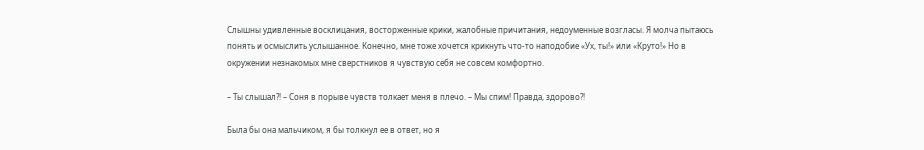Слышны удивленные восклицания, восторженные крики, жалобные причитания, недоуменные возгласы. Я молча пытаюсь понять и осмыслить услышанное. Конечно, мне тоже хочется крикнуть что-то наподобие «Ух, ты!» или «Круто!» Но в окружении незнакомых мне сверстников я чувствую себя не совсем комфортно.

– Ты слышал?! – Соня в порыве чувств толкает меня в плечо. – Мы спим! Правда, здорово?!

Была бы она мальчиком, я бы толкнул ее в ответ, но я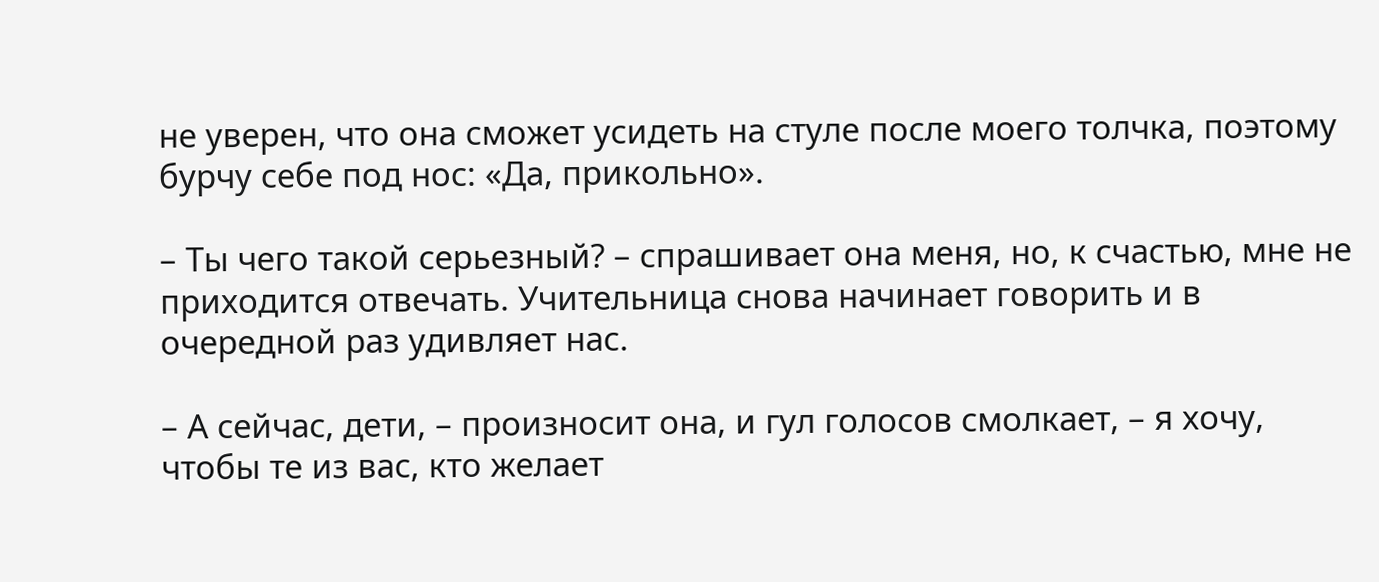не уверен, что она сможет усидеть на стуле после моего толчка, поэтому бурчу себе под нос: «Да, прикольно».

– Ты чего такой серьезный? – спрашивает она меня, но, к счастью, мне не приходится отвечать. Учительница снова начинает говорить и в очередной раз удивляет нас.

– А сейчас, дети, – произносит она, и гул голосов смолкает, – я хочу, чтобы те из вас, кто желает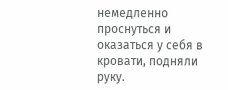немедленно проснуться и оказаться у себя в кровати, подняли руку.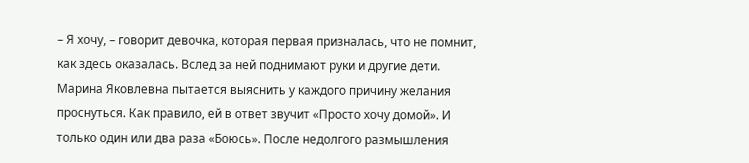– Я хочу, – говорит девочка, которая первая призналась, что не помнит, как здесь оказалась. Вслед за ней поднимают руки и другие дети. Марина Яковлевна пытается выяснить у каждого причину желания проснуться. Как правило, ей в ответ звучит «Просто хочу домой». И только один или два раза «Боюсь». После недолгого размышления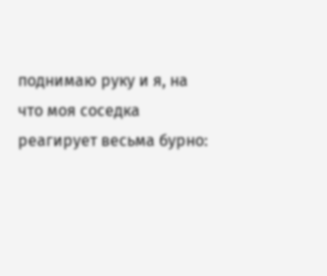поднимаю руку и я, на что моя соседка реагирует весьма бурно: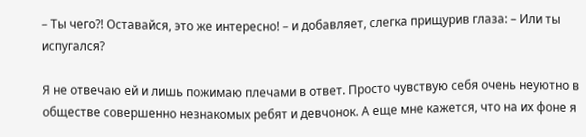– Ты чего?! Оставайся, это же интересно! – и добавляет, слегка прищурив глаза: – Или ты испугался?

Я не отвечаю ей и лишь пожимаю плечами в ответ. Просто чувствую себя очень неуютно в обществе совершенно незнакомых ребят и девчонок. А еще мне кажется, что на их фоне я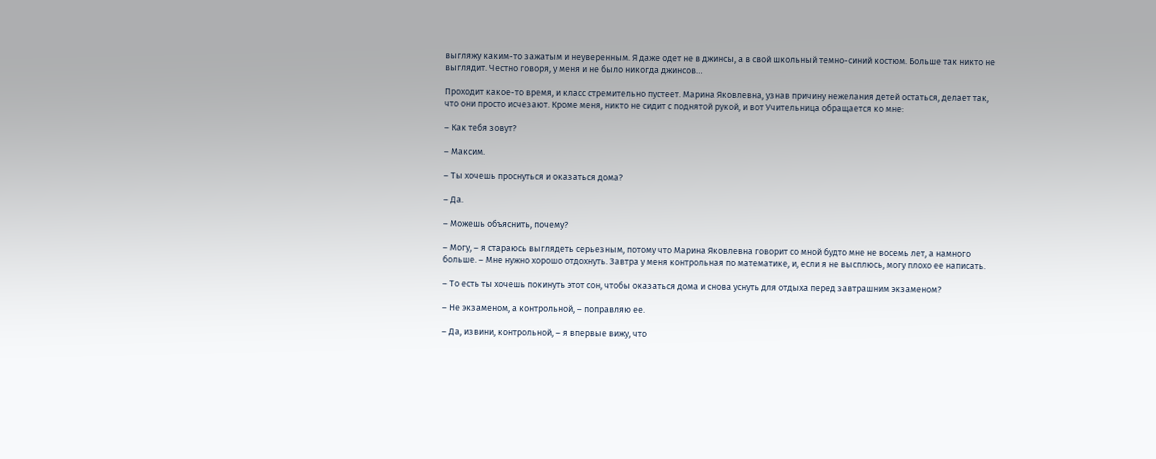выгляжу каким-то зажатым и неуверенным. Я даже одет не в джинсы, а в свой школьный темно-синий костюм. Больше так никто не выглядит. Честно говоря, у меня и не было никогда джинсов…

Проходит какое-то время, и класс стремительно пустеет. Марина Яковлевна, узнав причину нежелания детей остаться, делает так, что они просто исчезают. Кроме меня, никто не сидит с поднятой рукой, и вот Учительница обращается ко мне:

– Как тебя зовут?

– Максим.

– Ты хочешь проснуться и оказаться дома?

– Да.

– Можешь объяснить, почему?

– Могу, – я стараюсь выглядеть серьезным, потому что Марина Яковлевна говорит со мной будто мне не восемь лет, а намного больше. – Мне нужно хорошо отдохнуть. Завтра у меня контрольная по математике, и, если я не высплюсь, могу плохо ее написать.

– То есть ты хочешь покинуть этот сон, чтобы оказаться дома и снова уснуть для отдыха перед завтрашним экзаменом?

– Не экзаменом, а контрольной, – поправляю ее.

– Да, извини, контрольной, – я впервые вижу, что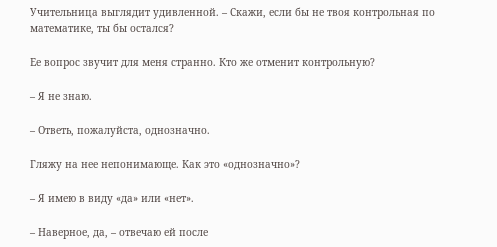Учительница выглядит удивленной. – Скажи, если бы не твоя контрольная по математике, ты бы остался?

Ее вопрос звучит для меня странно. Кто же отменит контрольную?

– Я не знаю.

– Ответь, пожалуйста, однозначно.

Гляжу на нее непонимающе. Как это «однозначно»?

– Я имею в виду «да» или «нет».

– Наверное, да, – отвечаю ей после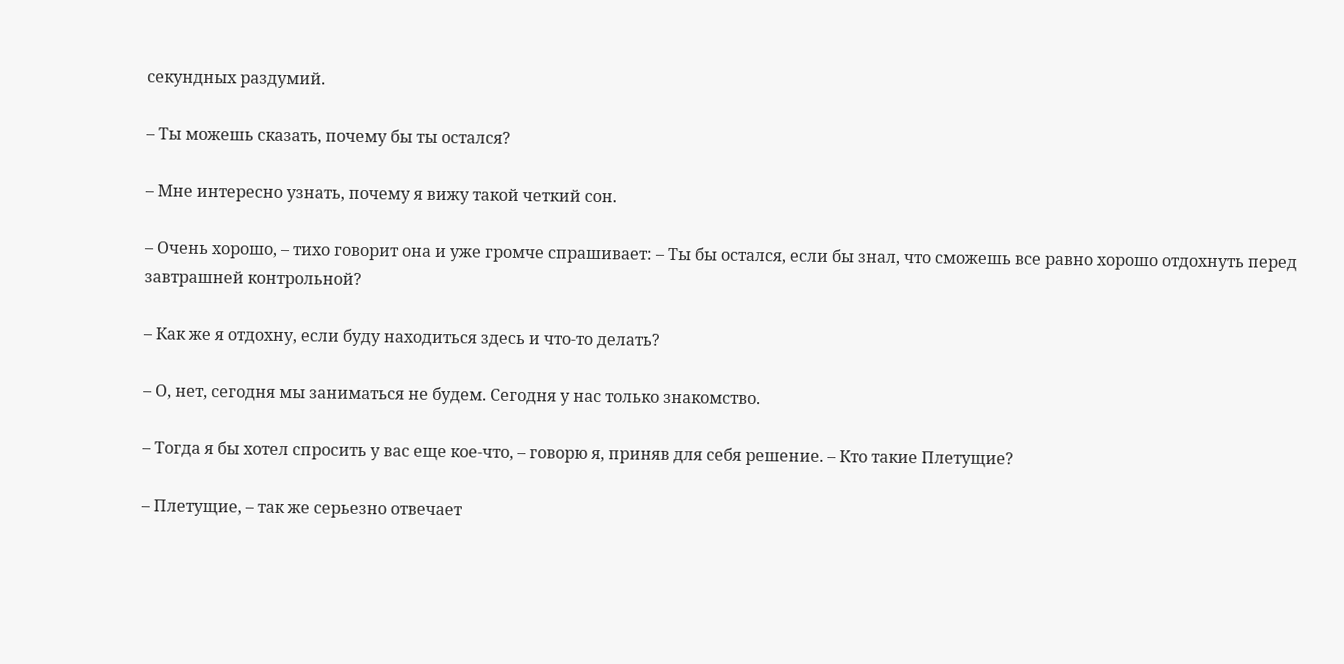секундных раздумий.

– Ты можешь сказать, почему бы ты остался?

– Мне интересно узнать, почему я вижу такой четкий сон.

– Очень хорошо, – тихо говорит она и уже громче спрашивает: – Ты бы остался, если бы знал, что сможешь все равно хорошо отдохнуть перед завтрашней контрольной?

– Как же я отдохну, если буду находиться здесь и что-то делать?

– О, нет, сегодня мы заниматься не будем. Сегодня у нас только знакомство.

– Тогда я бы хотел спросить у вас еще кое-что, – говорю я, приняв для себя решение. – Кто такие Плетущие?

– Плетущие, – так же серьезно отвечает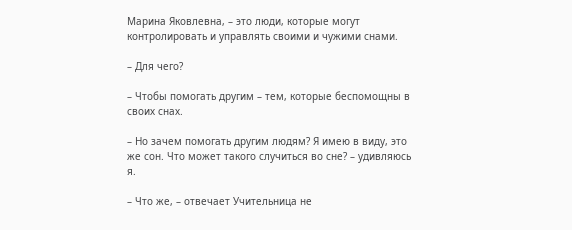Марина Яковлевна, – это люди, которые могут контролировать и управлять своими и чужими снами.

– Для чего?

– Чтобы помогать другим – тем, которые беспомощны в своих снах.

– Но зачем помогать другим людям? Я имею в виду, это же сон. Что может такого случиться во сне? – удивляюсь я.

– Что же, – отвечает Учительница не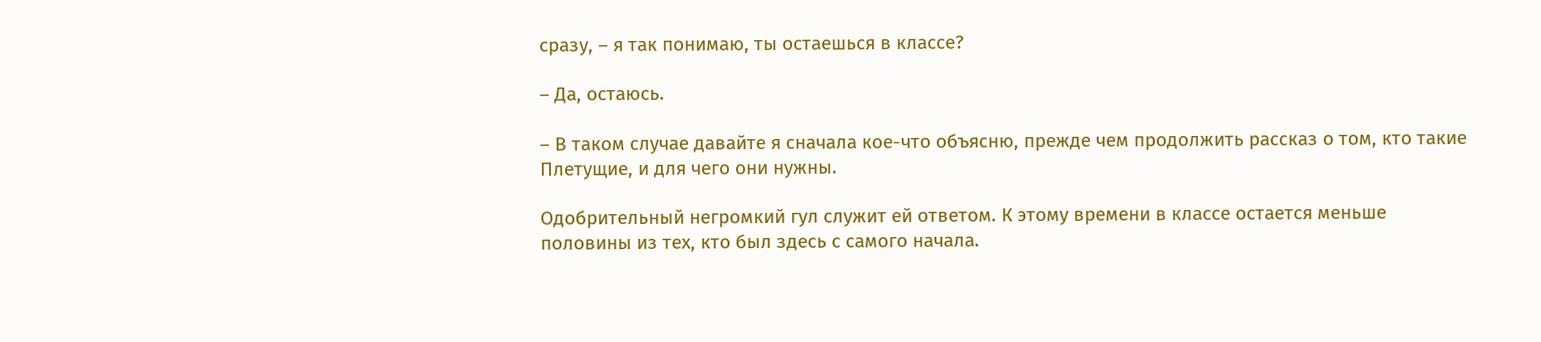сразу, – я так понимаю, ты остаешься в классе?

– Да, остаюсь.

– В таком случае давайте я сначала кое-что объясню, прежде чем продолжить рассказ о том, кто такие Плетущие, и для чего они нужны.

Одобрительный негромкий гул служит ей ответом. К этому времени в классе остается меньше половины из тех, кто был здесь с самого начала.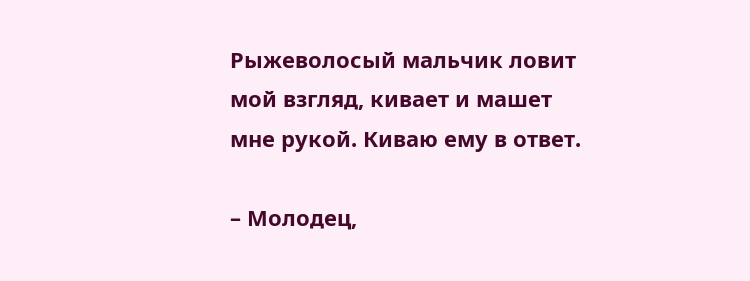Рыжеволосый мальчик ловит мой взгляд, кивает и машет мне рукой. Киваю ему в ответ.

– Молодец,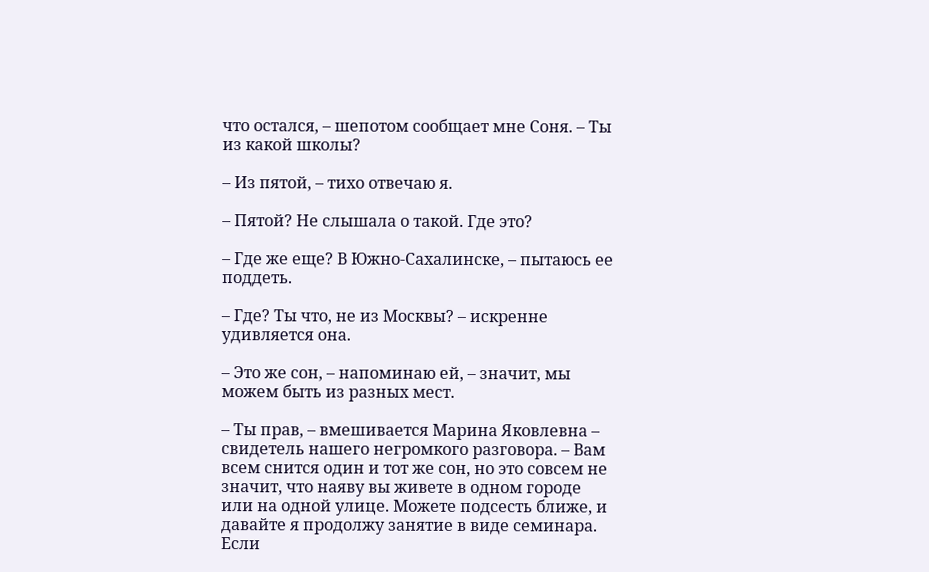что остался, – шепотом сообщает мне Соня. – Ты из какой школы?

– Из пятой, – тихо отвечаю я.

– Пятой? Не слышала о такой. Где это?

– Где же еще? В Южно-Сахалинске, – пытаюсь ее поддеть.

– Где? Ты что, не из Москвы? – искренне удивляется она.

– Это же сон, – напоминаю ей, – значит, мы можем быть из разных мест.

– Ты прав, – вмешивается Марина Яковлевна – свидетель нашего негромкого разговора. – Вам всем снится один и тот же сон, но это совсем не значит, что наяву вы живете в одном городе или на одной улице. Можете подсесть ближе, и давайте я продолжу занятие в виде семинара. Если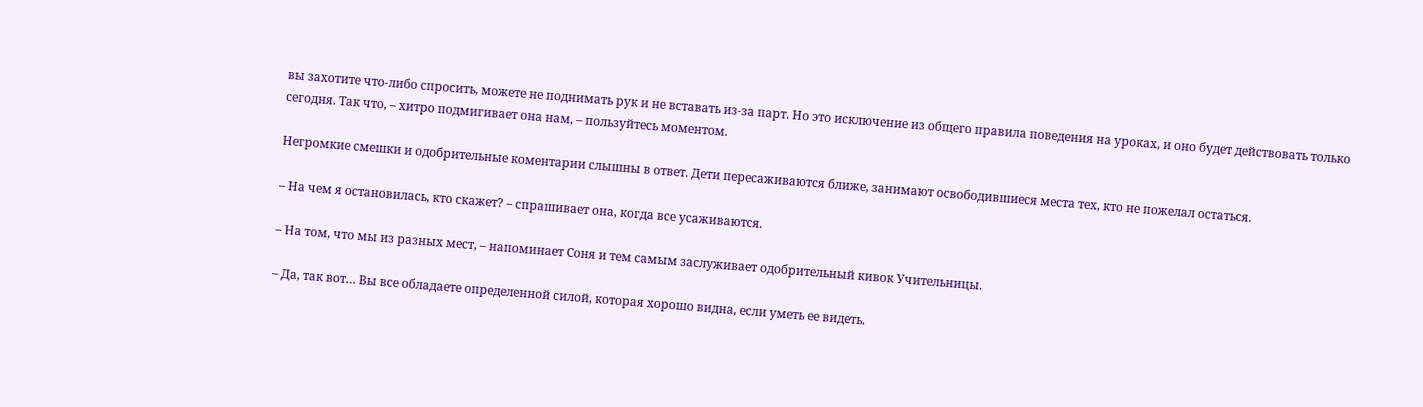вы захотите что-либо спросить, можете не поднимать рук и не вставать из-за парт. Но это исключение из общего правила поведения на уроках, и оно будет действовать только сегодня. Так что, – хитро подмигивает она нам, – пользуйтесь моментом.

Негромкие смешки и одобрительные коментарии слышны в ответ. Дети пересаживаются ближе, занимают освободившиеся места тех, кто не пожелал остаться.

– На чем я остановилась, кто скажет? – спрашивает она, когда все усаживаются.

– На том, что мы из разных мест, – напоминает Соня и тем самым заслуживает одобрительный кивок Учительницы.

– Да, так вот… Вы все обладаете определенной силой, которая хорошо видна, если уметь ее видеть.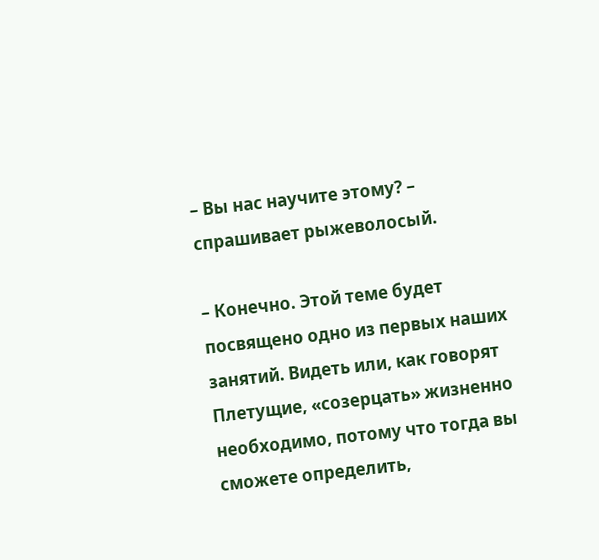– Вы нас научите этому? – спрашивает рыжеволосый.

– Конечно. Этой теме будет посвящено одно из первых наших занятий. Видеть или, как говорят Плетущие, «созерцать» жизненно необходимо, потому что тогда вы сможете определить,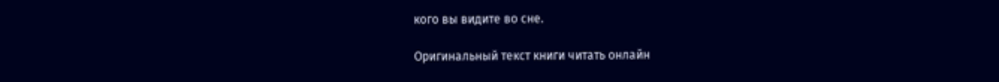кого вы видите во сне.

Оригинальный текст книги читать онлайн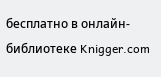бесплатно в онлайн-библиотеке Knigger.com